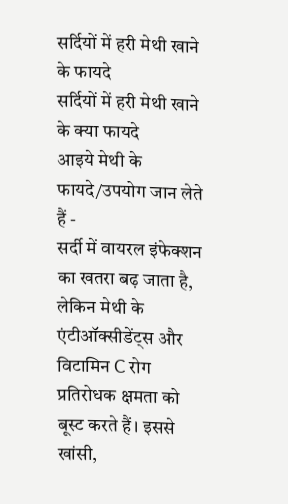सर्दियों में हरी मेथी खाने के फायदे
सर्दियों में हरी मेथी खाने के क्या फायदे
आइये मेथी के फायदे/उपयोग जान लेते हैं -
सर्दी में वायरल इंफेक्शन का खतरा बढ़ जाता है, लेकिन मेथी के एंटीऑक्सीडेंट्स और विटामिन C रोग प्रतिरोधक क्षमता को बूस्ट करते हैं। इससे खांसी,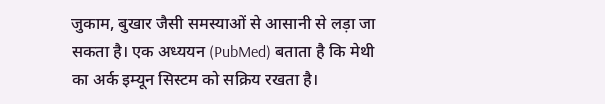जुकाम, बुखार जैसी समस्याओं से आसानी से लड़ा जा सकता है। एक अध्ययन (PubMed) बताता है कि मेथी का अर्क इम्यून सिस्टम को सक्रिय रखता है।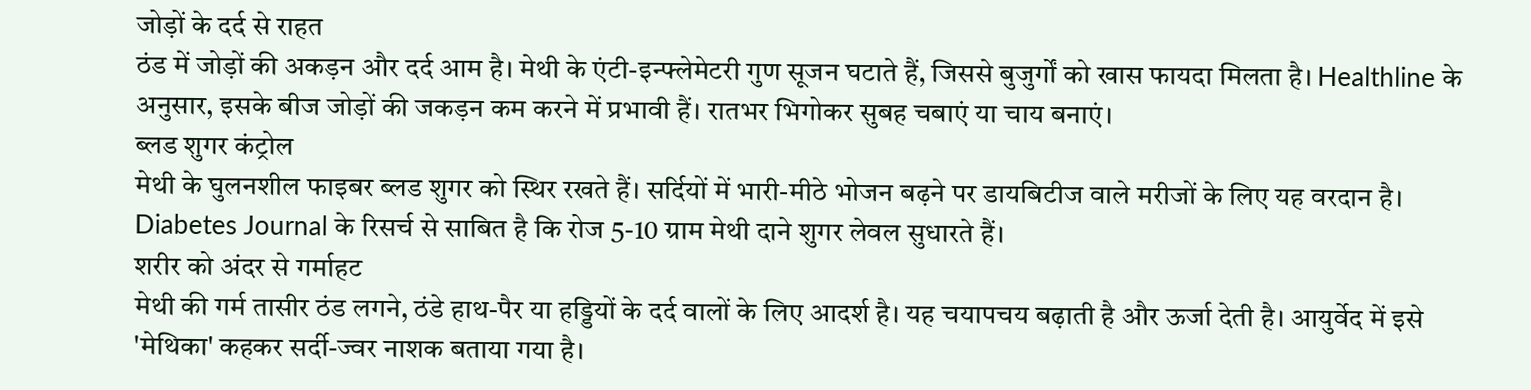जोड़ों के दर्द से राहत
ठंड में जोड़ों की अकड़न और दर्द आम है। मेथी के एंटी-इन्फ्लेमेटरी गुण सूजन घटाते हैं, जिससे बुजुर्गों को खास फायदा मिलता है। Healthline के अनुसार, इसके बीज जोड़ों की जकड़न कम करने में प्रभावी हैं। रातभर भिगोकर सुबह चबाएं या चाय बनाएं।
ब्लड शुगर कंट्रोल
मेथी के घुलनशील फाइबर ब्लड शुगर को स्थिर रखते हैं। सर्दियों में भारी-मीठे भोजन बढ़ने पर डायबिटीज वाले मरीजों के लिए यह वरदान है। Diabetes Journal के रिसर्च से साबित है कि रोज 5-10 ग्राम मेथी दाने शुगर लेवल सुधारते हैं।
शरीर को अंदर से गर्माहट
मेथी की गर्म तासीर ठंड लगने, ठंडे हाथ-पैर या हड्डियों के दर्द वालों के लिए आदर्श है। यह चयापचय बढ़ाती है और ऊर्जा देती है। आयुर्वेद में इसे 'मेथिका' कहकर सर्दी-ज्वर नाशक बताया गया है।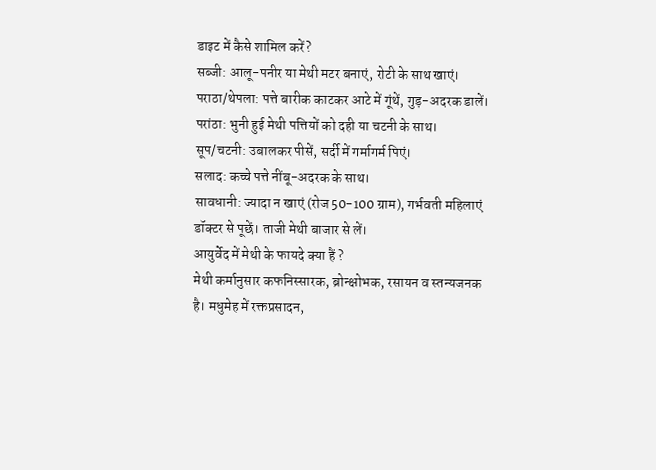डाइट में कैसे शामिल करें?
सब्जी: आलू-पनीर या मेथी मटर बनाएं, रोटी के साथ खाएं।
पराठा/थेपला: पत्ते बारीक काटकर आटे में गूंथें, गुड़-अदरक डालें।
परांठा: भुनी हुई मेथी पत्तियों को दही या चटनी के साथ।
सूप/चटनी: उबालकर पीसें, सर्दी में गर्मागर्म पिएं।
सलाद: कच्चे पत्ते नींबू-अदरक के साथ।
सावधानी: ज्यादा न खाएं (रोज 50-100 ग्राम), गर्भवती महिलाएं डॉक्टर से पूछें। ताजी मेथी बाजार से लें।
आयुर्वेद में मेथी के फायदे क्या हैं ?
मेथी कर्मानुसार कफनिस्सारक, ब्रोन्क्षोभक, रसायन व स्तन्यजनक है। मधुमेह में रक्तप्रसादन,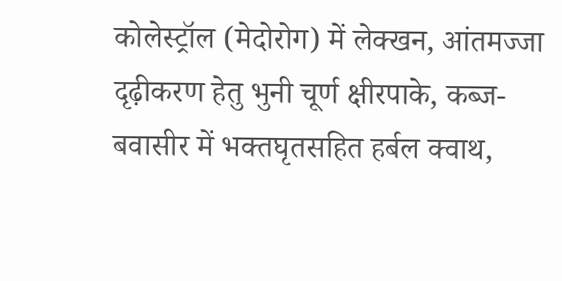कोलेस्ट्रॉल (मेदोरोग) में लेक्खन, आंतमज्जा दृढ़ीकरण हेतु भुनी चूर्ण क्षीरपाके, कब्ज-बवासीर में भक्तघृतसहित हर्बल क्वाथ,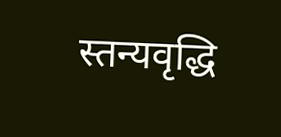स्तन्यवृद्धि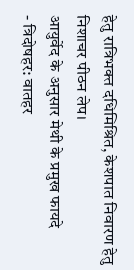हेतु रात्रिभक्त दधिमिश्रित, केशपात निवारण हेतु निशाचर पीठन लेप।
आयुर्वेद के अनुसार मेथी के प्रमुख फायदे
- त्रिदोषहर: वातहर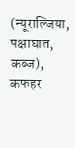(न्यूराल्जिया, पक्षाघात, कब्ज), कफहर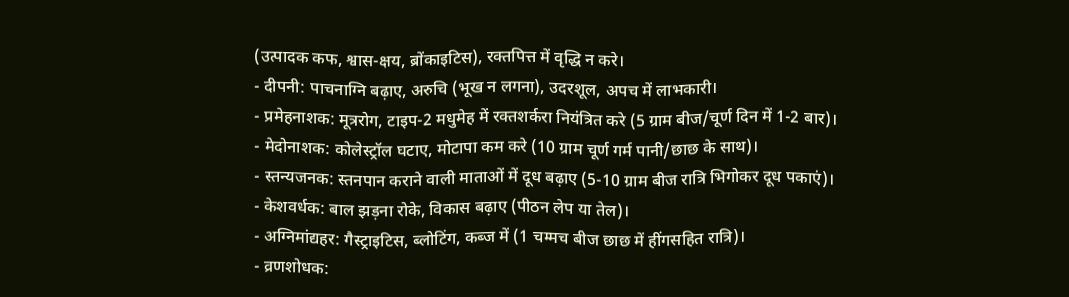(उत्पादक कफ, श्वास-क्षय, ब्रोंकाइटिस), रक्तपित्त में वृद्धि न करे।
- दीपनी: पाचनाग्नि बढ़ाए, अरुचि (भूख न लगना), उदरशूल, अपच में लाभकारी।
- प्रमेहनाशक: मूत्ररोग, टाइप-2 मधुमेह में रक्तशर्करा नियंत्रित करे (5 ग्राम बीज/चूर्ण दिन में 1-2 बार)।
- मेदोनाशक: कोलेस्ट्रॉल घटाए, मोटापा कम करे (10 ग्राम चूर्ण गर्म पानी/छाछ के साथ)।
- स्तन्यजनक: स्तनपान कराने वाली माताओं में दूध बढ़ाए (5-10 ग्राम बीज रात्रि भिगोकर दूध पकाएं)।
- केशवर्धक: बाल झड़ना रोके, विकास बढ़ाए (पीठन लेप या तेल)।
- अग्निमांद्यहर: गैस्ट्राइटिस, ब्लोटिंग, कब्ज में (1 चम्मच बीज छाछ में हींगसहित रात्रि)।
- व्रणशोधक: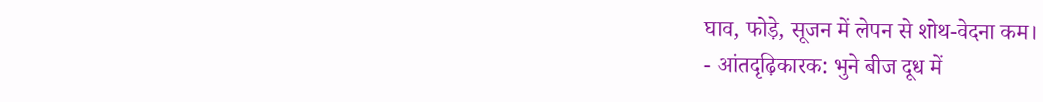घाव, फोड़े, सूजन में लेपन से शोथ-वेदना कम।
- आंतदृढ़िकारक: भुने बीज दूध में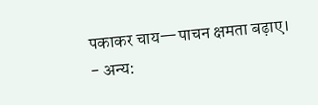पकाकर चाय—पाचन क्षमता बढ़ाए।
- अन्य: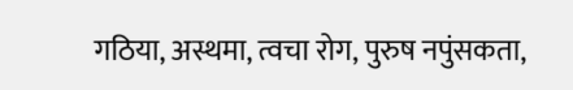गठिया, अस्थमा, त्वचा रोग, पुरुष नपुंसकता,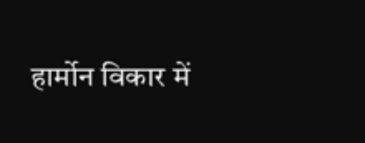हार्मोन विकार में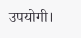उपयोगी।